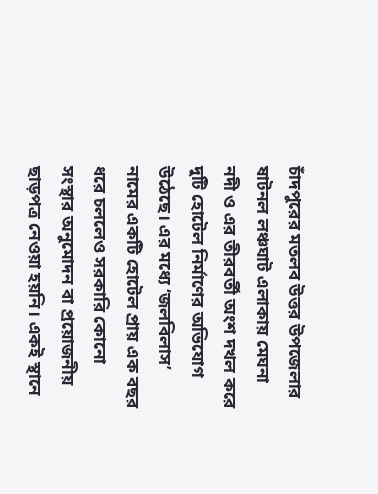চাঁদপুরের মতলব উত্তর উপজেলার ষাটনল লঞ্চঘাট এলাকায় মেঘনা নদী ও এর তীরবর্তী অংশ দখল করে দুটি হোটেল নির্মাণের অভিযোগ উঠেছে। এর মধ্যে ‘জলবিলাস’ নামের একটি হোটেল প্রায় এক বছর ধরে চললেও সরকারি কোনো সংস্থার অনুমোদন বা প্রয়োজনীয় ছাড়পত্র নেওয়া হয়নি। একই স্থানে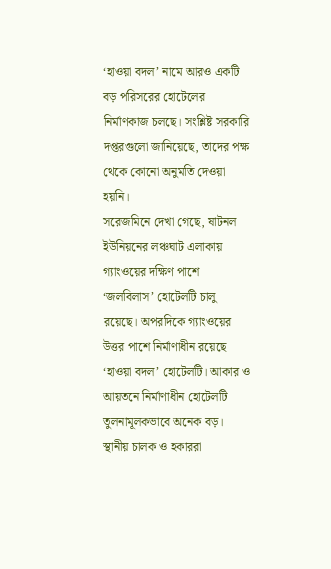‘হাওয়া বদল’ নামে আরও একটি বড় পরিসরের হোটেলের নির্মাণকাজ চলছে। সংশ্লিষ্ট সরকারি দপ্তরগুলো জানিয়েছে, তাদের পক্ষ থেকে কোনো অনুমতি দেওয়া হয়নি।
সরেজমিনে দেখা গেছে, ষাটনল ইউনিয়নের লঞ্চঘাট এলাকায় গ্যাংওয়ের দক্ষিণ পাশে ‘জলবিলাস’ হোটেলটি চালু রয়েছে। অপরদিকে গ্যাংওয়ের উত্তর পাশে নির্মাণাধীন রয়েছে ‘হাওয়া বদল’ হোটেলটি। আকার ও আয়তনে নির্মাণাধীন হোটেলটি তুলনামূলকভাবে অনেক বড়। স্থানীয় চালক ও হকাররা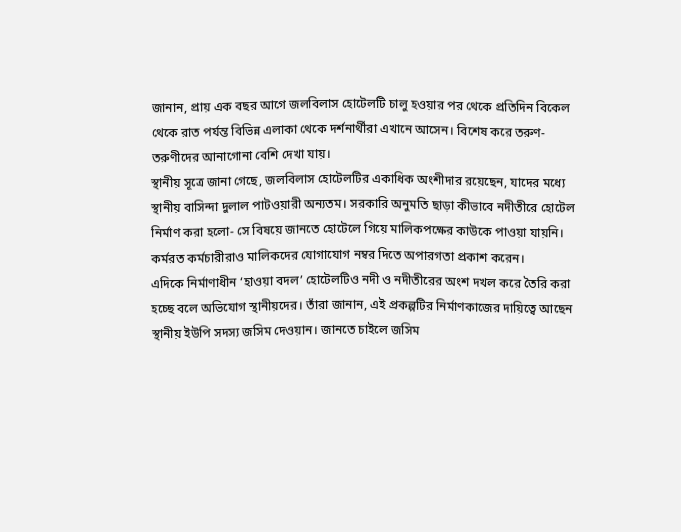জানান, প্রায় এক বছর আগে জলবিলাস হোটেলটি চালু হওয়ার পর থেকে প্রতিদিন বিকেল থেকে রাত পর্যন্ত বিভিন্ন এলাকা থেকে দর্শনার্থীরা এখানে আসেন। বিশেষ করে তরুণ-তরুণীদের আনাগোনা বেশি দেখা যায়।
স্থানীয় সূত্রে জানা গেছে, জলবিলাস হোটেলটির একাধিক অংশীদার রয়েছেন, যাদের মধ্যে স্থানীয় বাসিন্দা দুলাল পাটওয়ারী অন্যতম। সরকারি অনুমতি ছাড়া কীভাবে নদীতীরে হোটেল নির্মাণ করা হলো- সে বিষয়ে জানতে হোটেলে গিয়ে মালিকপক্ষের কাউকে পাওয়া যায়নি। কর্মরত কর্মচারীরাও মালিকদের যোগাযোগ নম্বর দিতে অপারগতা প্রকাশ করেন।
এদিকে নির্মাণাধীন ‘হাওয়া বদল’ হোটেলটিও নদী ও নদীতীরের অংশ দখল করে তৈরি করা হচ্ছে বলে অভিযোগ স্থানীয়দের। তাঁরা জানান, এই প্রকল্পটির নির্মাণকাজের দায়িত্বে আছেন স্থানীয় ইউপি সদস্য জসিম দেওয়ান। জানতে চাইলে জসিম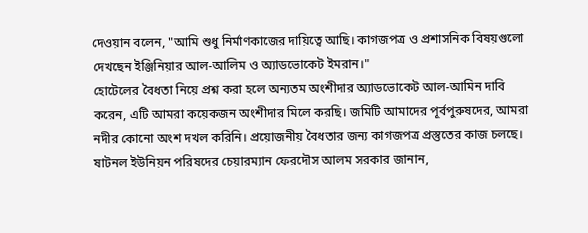দেওয়ান বলেন, "আমি শুধু নির্মাণকাজের দায়িত্বে আছি। কাগজপত্র ও প্রশাসনিক বিষয়গুলো দেখছেন ইঞ্জিনিয়ার আল-আলিম ও অ্যাডভোকেট ইমরান।"
হোটেলের বৈধতা নিয়ে প্রশ্ন করা হলে অন্যতম অংশীদার অ্যাডভোকেট আল-আমিন দাবি করেন, এটি আমরা কয়েকজন অংশীদার মিলে করছি। জমিটি আমাদের পূর্বপুরুষদের, আমরা নদীর কোনো অংশ দখল করিনি। প্রয়োজনীয় বৈধতার জন্য কাগজপত্র প্রস্তুতের কাজ চলছে।
ষাটনল ইউনিয়ন পরিষদের চেয়ারম্যান ফেরদৌস আলম সরকার জানান,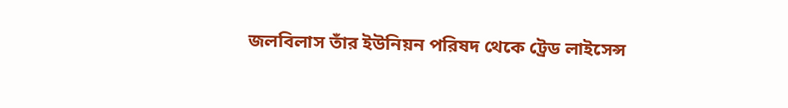জলবিলাস তাঁর ইউনিয়ন পরিষদ থেকে ট্রেড লাইসেন্স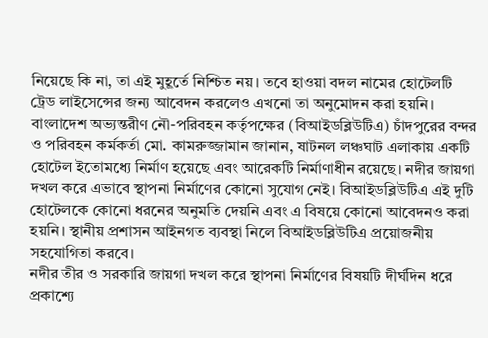নিয়েছে কি না, তা এই মুহূর্তে নিশ্চিত নয়। তবে হাওয়া বদল নামের হোটেলটি ট্রেড লাইসেন্সের জন্য আবেদন করলেও এখনো তা অনুমোদন করা হয়নি।
বাংলাদেশ অভ্যন্তরীণ নৌ-পরিবহন কর্তৃপক্ষের (বিআইডব্লিউটিএ) চাঁদপুরের বন্দর ও পরিবহন কর্মকর্তা মো. কামরুজ্জামান জানান, ষাটনল লঞ্চঘাট এলাকায় একটি হোটেল ইতোমধ্যে নির্মাণ হয়েছে এবং আরেকটি নির্মাণাধীন রয়েছে। নদীর জায়গা দখল করে এভাবে স্থাপনা নির্মাণের কোনো সুযোগ নেই। বিআইডব্লিউটিএ এই দুটি হোটেলকে কোনো ধরনের অনুমতি দেয়নি এবং এ বিষয়ে কোনো আবেদনও করা হয়নি। স্থানীয় প্রশাসন আইনগত ব্যবস্থা নিলে বিআইডব্লিউটিএ প্রয়োজনীয় সহযোগিতা করবে।
নদীর তীর ও সরকারি জায়গা দখল করে স্থাপনা নির্মাণের বিষয়টি দীর্ঘদিন ধরে প্রকাশ্যে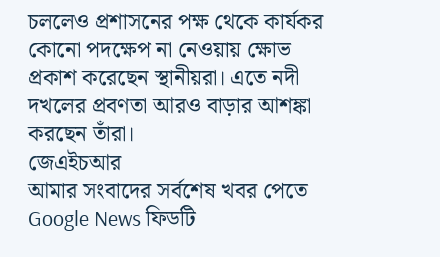চললেও প্রশাসনের পক্ষ থেকে কার্যকর কোনো পদক্ষেপ না নেওয়ায় ক্ষোভ প্রকাশ করেছেন স্থানীয়রা। এতে নদী দখলের প্রবণতা আরও বাড়ার আশঙ্কা করছেন তাঁরা।
জেএইচআর
আমার সংবাদের সর্বশেষ খবর পেতে Google News ফিডটি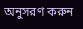অনুসরণ করুন